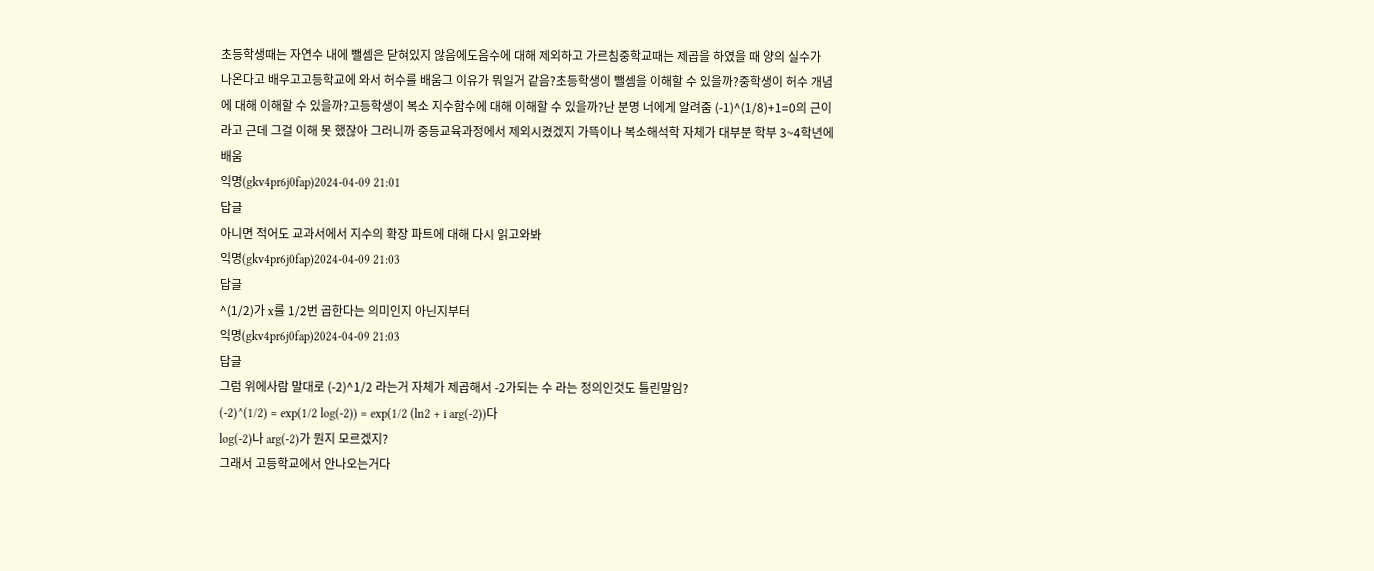초등학생때는 자연수 내에 뺄셈은 닫혀있지 않음에도음수에 대해 제외하고 가르침중학교때는 제곱을 하였을 때 양의 실수가 나온다고 배우고고등학교에 와서 허수를 배움그 이유가 뭐일거 같음?초등학생이 뺄셈을 이해할 수 있을까?중학생이 허수 개념에 대해 이해할 수 있을까?고등학생이 복소 지수함수에 대해 이해할 수 있을까?난 분명 너에게 알려줌 (-1)^(1/8)+1=0의 근이라고 근데 그걸 이해 못 했잖아 그러니까 중등교육과정에서 제외시켰겠지 가뜩이나 복소해석학 자체가 대부분 학부 3~4학년에 배움
익명(gkv4pr6j0fap)2024-04-09 21:01
답글
아니면 적어도 교과서에서 지수의 확장 파트에 대해 다시 읽고와봐
익명(gkv4pr6j0fap)2024-04-09 21:03
답글
^(1/2)가 x를 1/2번 곱한다는 의미인지 아닌지부터
익명(gkv4pr6j0fap)2024-04-09 21:03
답글
그럼 위에사람 말대로 (-2)^1/2 라는거 자체가 제곱해서 -2가되는 수 라는 정의인것도 틀린말임?
(-2)^(1/2) = exp(1/2 log(-2)) = exp(1/2 (ln2 + i arg(-2))다
log(-2)나 arg(-2)가 뭔지 모르겠지?
그래서 고등학교에서 안나오는거다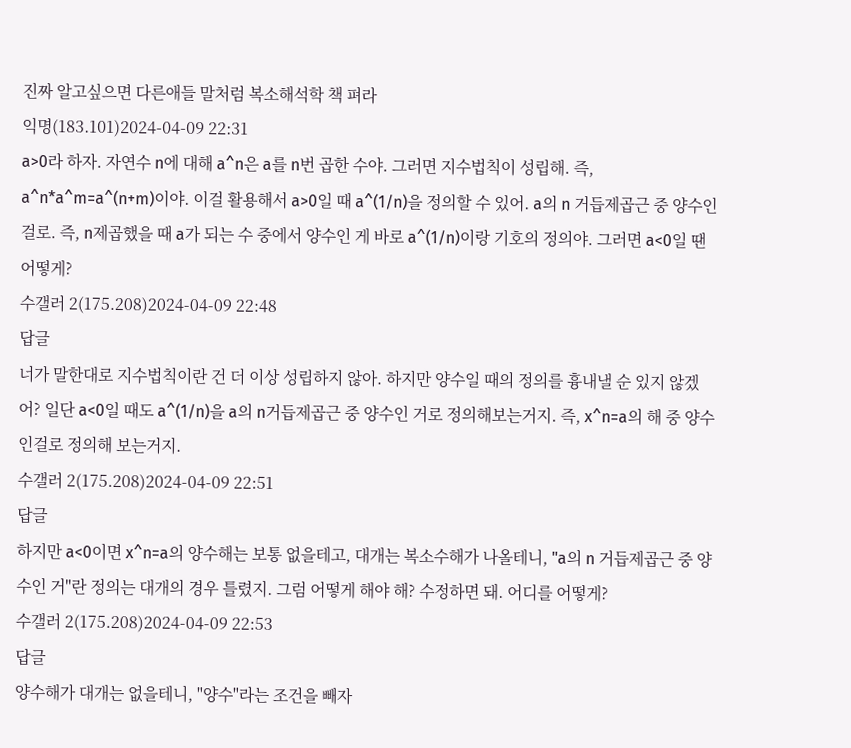진짜 알고싶으면 다른애들 말처럼 복소해석학 책 펴라
익명(183.101)2024-04-09 22:31
a>0라 하자. 자연수 n에 대해 a^n은 a를 n번 곱한 수야. 그러면 지수법칙이 성립해. 즉, a^n*a^m=a^(n+m)이야. 이걸 활용해서 a>0일 때 a^(1/n)을 정의할 수 있어. a의 n 거듭제곱근 중 양수인걸로. 즉, n제곱했을 때 a가 되는 수 중에서 양수인 게 바로 a^(1/n)이랑 기호의 정의야. 그러면 a<0일 땐 어떻게?
수갤러 2(175.208)2024-04-09 22:48
답글
너가 말한대로 지수법칙이란 건 더 이상 성립하지 않아. 하지만 양수일 때의 정의를 흉내낼 순 있지 않겠어? 일단 a<0일 때도 a^(1/n)을 a의 n거듭제곱근 중 양수인 거로 정의해보는거지. 즉, x^n=a의 해 중 양수인걸로 정의해 보는거지.
수갤러 2(175.208)2024-04-09 22:51
답글
하지만 a<0이면 x^n=a의 양수해는 보통 없을테고, 대개는 복소수해가 나올테니, "a의 n 거듭제곱근 중 양수인 거"란 정의는 대개의 경우 틀렸지. 그럼 어떻게 해야 해? 수정하면 돼. 어디를 어떻게?
수갤러 2(175.208)2024-04-09 22:53
답글
양수해가 대개는 없을테니, "양수"라는 조건을 빼자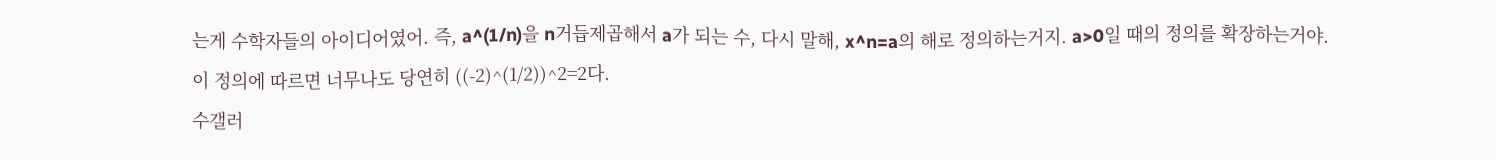는게 수학자들의 아이디어였어. 즉, a^(1/n)을 n거듭제곱해서 a가 되는 수, 다시 말해, x^n=a의 해로 정의하는거지. a>0일 때의 정의를 확장하는거야. 이 정의에 따르면 너무나도 당연히 ((-2)^(1/2))^2=2다.
수갤러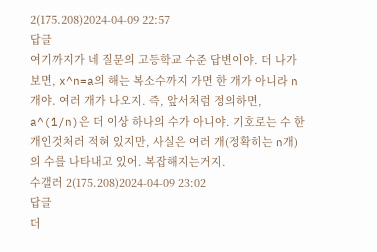2(175.208)2024-04-09 22:57
답글
여기까지가 네 질문의 고등학교 수준 답변이야. 더 나가보면, x^n=a의 해는 복소수까지 가면 한 개가 아니라 n개야. 여러 개가 나오지. 즉, 앞서처럼 정의하면, a^(1/n)은 더 이상 하나의 수가 아니야. 기호로는 수 한 개인것처러 적혀 있지만, 사실은 여러 개(정확히는 n개)의 수를 나타내고 있어. 복잡해지는거지.
수갤러 2(175.208)2024-04-09 23:02
답글
더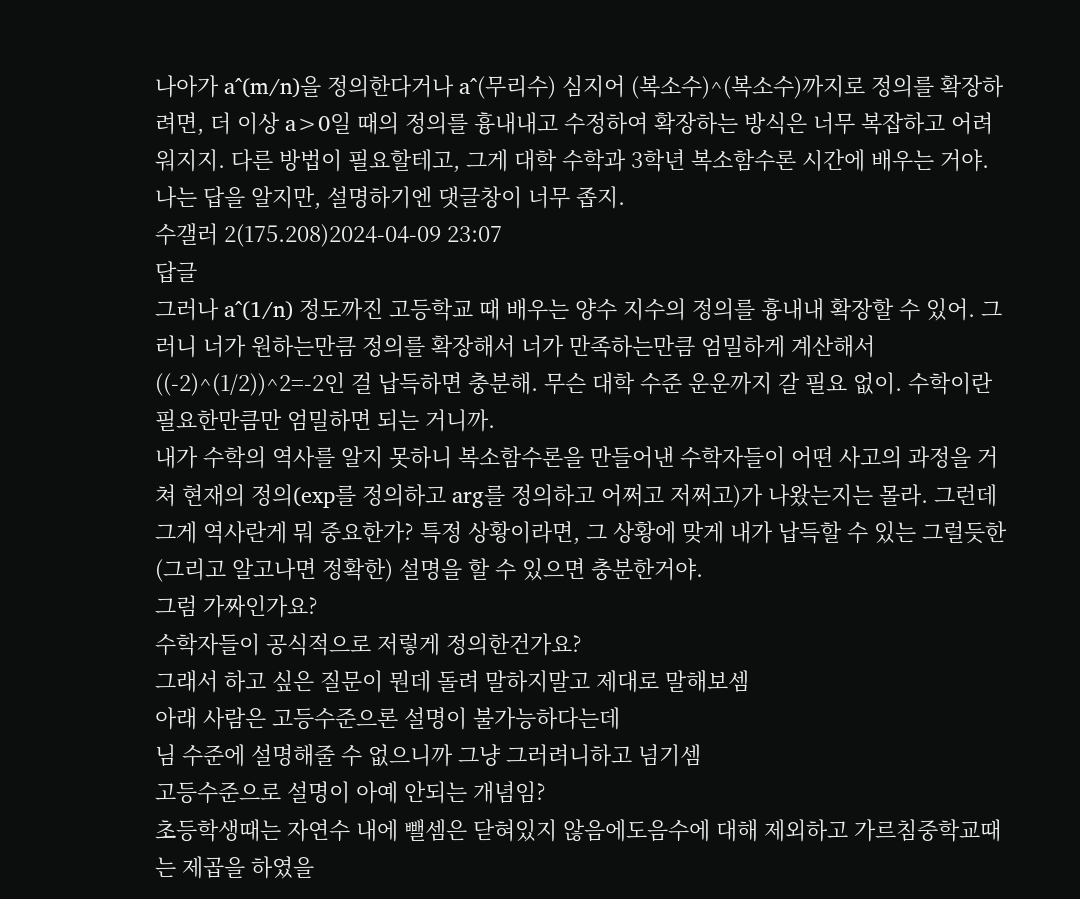나아가 a^(m/n)을 정의한다거나 a^(무리수) 심지어 (복소수)^(복소수)까지로 정의를 확장하려면, 더 이상 a>0일 때의 정의를 흉내내고 수정하여 확장하는 방식은 너무 복잡하고 어려워지지. 다른 방법이 필요할테고, 그게 대학 수학과 3학년 복소함수론 시간에 배우는 거야. 나는 답을 알지만, 설명하기엔 댓글창이 너무 좁지.
수갤러 2(175.208)2024-04-09 23:07
답글
그러나 a^(1/n) 정도까진 고등학교 때 배우는 양수 지수의 정의를 흉내내 확장할 수 있어. 그러니 너가 원하는만큼 정의를 확장해서 너가 만족하는만큼 엄밀하게 계산해서 ((-2)^(1/2))^2=-2인 걸 납득하면 충분해. 무슨 대학 수준 운운까지 갈 필요 없이. 수학이란 필요한만큼만 엄밀하면 되는 거니까.
내가 수학의 역사를 알지 못하니 복소함수론을 만들어낸 수학자들이 어떤 사고의 과정을 거쳐 현재의 정의(exp를 정의하고 arg를 정의하고 어쩌고 저쩌고)가 나왔는지는 몰라. 그런데 그게 역사란게 뭐 중요한가? 특정 상황이라면, 그 상황에 맞게 내가 납득할 수 있는 그럴듯한 (그리고 알고나면 정확한) 설명을 할 수 있으면 충분한거야.
그럼 가짜인가요?
수학자들이 공식적으로 저렇게 정의한건가요?
그래서 하고 싶은 질문이 뭔데 돌려 말하지말고 제대로 말해보셈
아래 사람은 고등수준으론 설명이 불가능하다는데
님 수준에 설명해줄 수 없으니까 그냥 그러려니하고 넘기셈
고등수준으로 설명이 아예 안되는 개념임?
초등학생때는 자연수 내에 뺄셈은 닫혀있지 않음에도음수에 대해 제외하고 가르침중학교때는 제곱을 하였을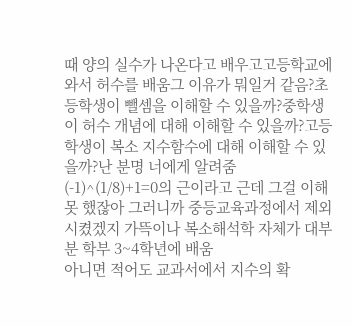때 양의 실수가 나온다고 배우고고등학교에 와서 허수를 배움그 이유가 뭐일거 같음?초등학생이 뺄셈을 이해할 수 있을까?중학생이 허수 개념에 대해 이해할 수 있을까?고등학생이 복소 지수함수에 대해 이해할 수 있을까?난 분명 너에게 알려줌 (-1)^(1/8)+1=0의 근이라고 근데 그걸 이해 못 했잖아 그러니까 중등교육과정에서 제외시켰겠지 가뜩이나 복소해석학 자체가 대부분 학부 3~4학년에 배움
아니면 적어도 교과서에서 지수의 확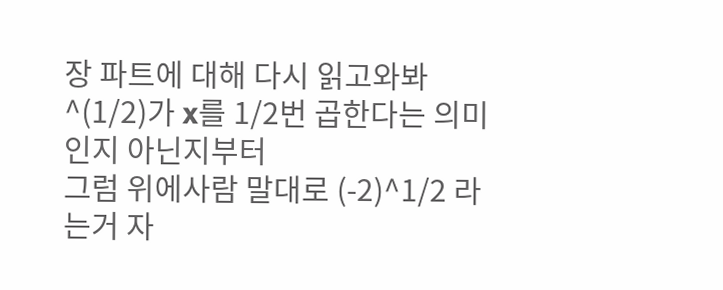장 파트에 대해 다시 읽고와봐
^(1/2)가 x를 1/2번 곱한다는 의미인지 아닌지부터
그럼 위에사람 말대로 (-2)^1/2 라는거 자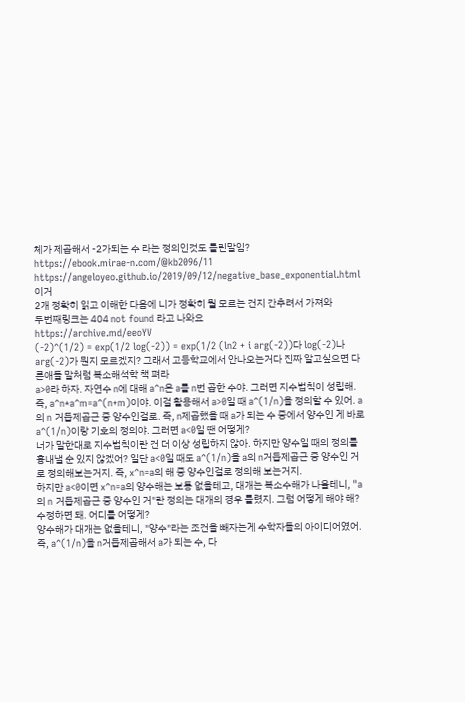체가 제곱해서 -2가되는 수 라는 정의인것도 틀린말임?
https://ebook.mirae-n.com/@kb2096/11
https://angeloyeo.github.io/2019/09/12/negative_base_exponential.html
이거
2개 정확히 읽고 이해한 다음에 니가 정확히 뭘 모르는 건지 간추려서 가져와
두번째링크는 404 not found 라고 나와요
https://archive.md/eeoYV
(-2)^(1/2) = exp(1/2 log(-2)) = exp(1/2 (ln2 + i arg(-2))다 log(-2)나 arg(-2)가 뭔지 모르겠지? 그래서 고등학교에서 안나오는거다 진짜 알고싶으면 다른애들 말처럼 복소해석학 책 펴라
a>0라 하자. 자연수 n에 대해 a^n은 a를 n번 곱한 수야. 그러면 지수법칙이 성립해. 즉, a^n*a^m=a^(n+m)이야. 이걸 활용해서 a>0일 때 a^(1/n)을 정의할 수 있어. a의 n 거듭제곱근 중 양수인걸로. 즉, n제곱했을 때 a가 되는 수 중에서 양수인 게 바로 a^(1/n)이랑 기호의 정의야. 그러면 a<0일 땐 어떻게?
너가 말한대로 지수법칙이란 건 더 이상 성립하지 않아. 하지만 양수일 때의 정의를 흉내낼 순 있지 않겠어? 일단 a<0일 때도 a^(1/n)을 a의 n거듭제곱근 중 양수인 거로 정의해보는거지. 즉, x^n=a의 해 중 양수인걸로 정의해 보는거지.
하지만 a<0이면 x^n=a의 양수해는 보통 없을테고, 대개는 복소수해가 나올테니, "a의 n 거듭제곱근 중 양수인 거"란 정의는 대개의 경우 틀렸지. 그럼 어떻게 해야 해? 수정하면 돼. 어디를 어떻게?
양수해가 대개는 없을테니, "양수"라는 조건을 빼자는게 수학자들의 아이디어였어. 즉, a^(1/n)을 n거듭제곱해서 a가 되는 수, 다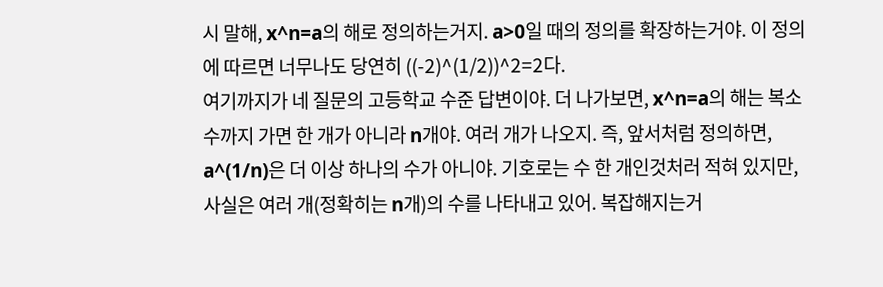시 말해, x^n=a의 해로 정의하는거지. a>0일 때의 정의를 확장하는거야. 이 정의에 따르면 너무나도 당연히 ((-2)^(1/2))^2=2다.
여기까지가 네 질문의 고등학교 수준 답변이야. 더 나가보면, x^n=a의 해는 복소수까지 가면 한 개가 아니라 n개야. 여러 개가 나오지. 즉, 앞서처럼 정의하면, a^(1/n)은 더 이상 하나의 수가 아니야. 기호로는 수 한 개인것처러 적혀 있지만, 사실은 여러 개(정확히는 n개)의 수를 나타내고 있어. 복잡해지는거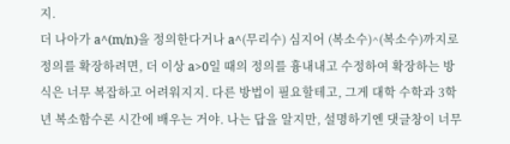지.
더 나아가 a^(m/n)을 정의한다거나 a^(무리수) 심지어 (복소수)^(복소수)까지로 정의를 확장하려면, 더 이상 a>0일 때의 정의를 흉내내고 수정하여 확장하는 방식은 너무 복잡하고 어려워지지. 다른 방법이 필요할테고, 그게 대학 수학과 3학년 복소함수론 시간에 배우는 거야. 나는 답을 알지만, 설명하기엔 댓글창이 너무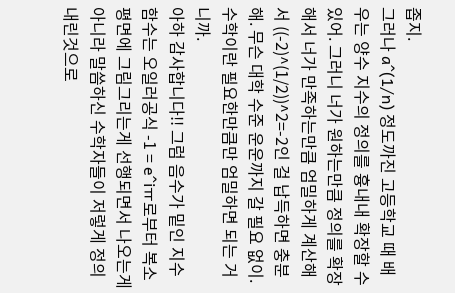좁지.
그러나 a^(1/n) 정도까진 고등학교 때 배우는 양수 지수의 정의를 흉내내 확장할 수 있어. 그러니 너가 원하는만큼 정의를 확장해서 너가 만족하는만큼 엄밀하게 계산해서 ((-2)^(1/2))^2=-2인 걸 납득하면 충분해. 무슨 대학 수준 운운까지 갈 필요 없이. 수학이란 필요한만큼만 엄밀하면 되는 거니까.
아하 감사합니다!! 그럼 음수가 밑인 지수함수는 오일러공식 -1 = e^iㅠ로부터 복소평면에 그림그리는게 선행되면서 나오는게 아니라 말씀하신 수학자들이 저렇게 정의내린것으로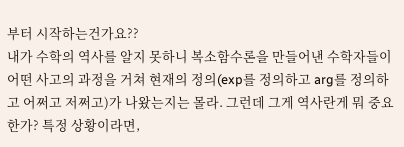부터 시작하는건가요??
내가 수학의 역사를 알지 못하니 복소함수론을 만들어낸 수학자들이 어떤 사고의 과정을 거쳐 현재의 정의(exp를 정의하고 arg를 정의하고 어쩌고 저쩌고)가 나왔는지는 몰라. 그런데 그게 역사란게 뭐 중요한가? 특정 상황이라면,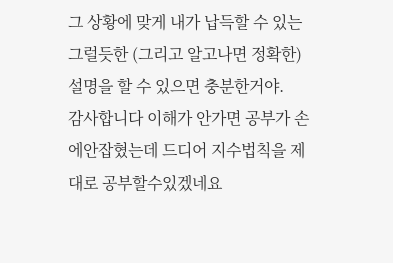그 상황에 맞게 내가 납득할 수 있는 그럴듯한 (그리고 알고나면 정확한) 설명을 할 수 있으면 충분한거야.
감사합니다 이해가 안가면 공부가 손에안잡혔는데 드디어 지수법칙을 제대로 공부할수있겠네요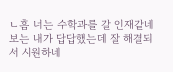ㄴ흠 너는 수학과를 갈 인재같네
보는 내가 답답했는데 잘 해결되서 시원하네